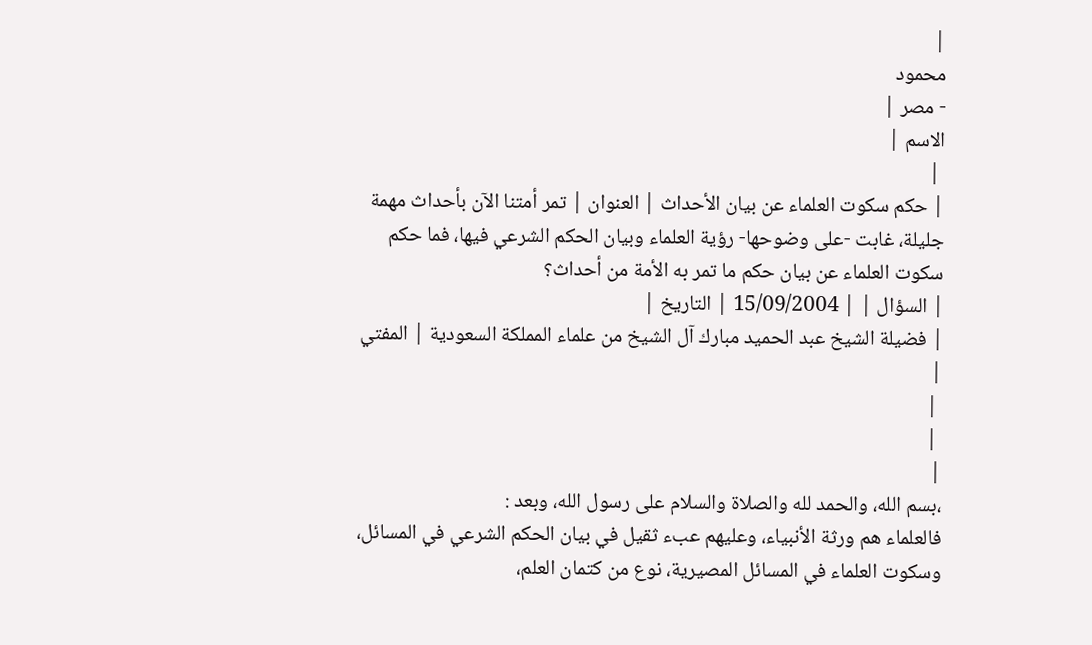|
محمود
- مصر |
الاسم |
 |
| حكم سكوت العلماء عن بيان الأحداث | العنوان | تمر أمتنا الآن بأحداث مهمة جليلة، غابت -على وضوحها- رؤية العلماء وبيان الحكم الشرعي فيها، فما حكم سكوت العلماء عن بيان حكم ما تمر به الأمة من أحداث؟
| السؤال | | 15/09/2004 | التاريخ |
| فضيلة الشيخ عبد الحميد مبارك آل الشيخ من علماء المملكة السعودية | المفتي |
 |
 |
|
،بسم الله، والحمد لله والصلاة والسلام على رسول الله، وبعد :
فالعلماء هم ورثة الأنبياء، وعليهم عبء ثقيل في بيان الحكم الشرعي في المسائل، وسكوت العلماء في المسائل المصيرية، نوع من كتمان العلم،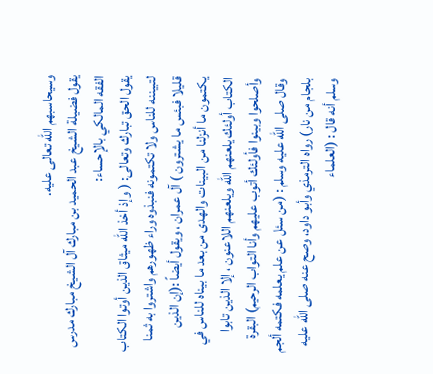وسيحاسبهم الله تعالى عليه.
يقول فضيلة الشيخ عبد الحميد بن مبارك آل الشيخ مبارك مدرس الفقه المالكي بالإحساء:
يقول الحق تبارك وتعالى: ( وإذ أخذ الله ميثاق الذين أوتوا الكتاب لتبيننه للناس ولا تكتمونه فنبذوه وراء ظهورهم واشتروا به ثمنا قليلا فبئس ما يشترون ) آل عمران ، ويقول أيضاً :(إن الذين يكتمون ما أنزلنا من البينات والهدى من بعد ما بيناه للناس في الكتاب أولئك يلعنهم الله ويلعنهم اللاعنون ، إلا الذين تابوا وأصلحوا وبينوا فأولئك أتوب عليهم وأنا التواب الرحيم) البقرة
وقال صلى الله عليه وسلم : (من سئل عن علم يعلمه فكتمه ألجم بلجام من نار) رواه الترمذي وأبو داود، وصح عنه صلى الله عليه وسلم أنه قال : (العلماء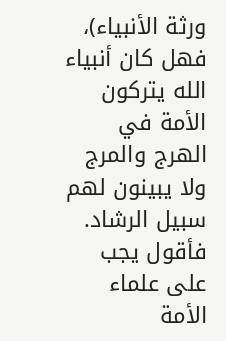ورثة الأنبياء)، فهل كان أنبياء الله يتركون الأمة في الهرج والمرج ولا يبينون لهم سبيل الرشاد.
فأقول يجب على علماء الأمة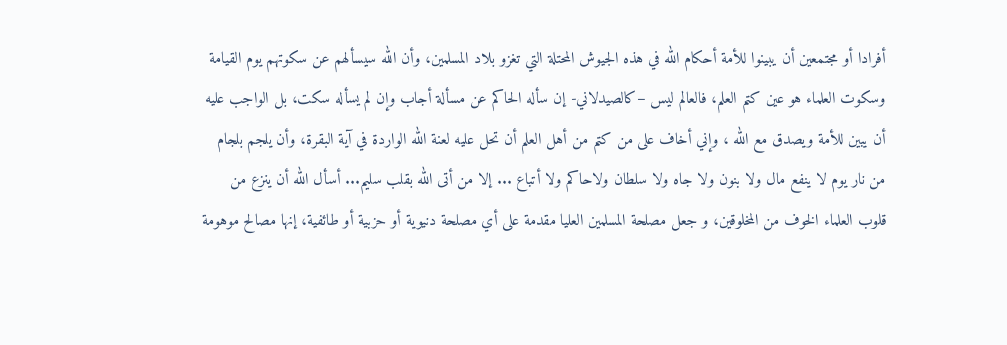أفرادا أو مجتمعين أن يبينوا للأمة أحكام الله في هذه الجيوش المحتلة التي تغزو بلاد المسلمين، وأن الله سيسألهم عن سكوتهم يوم القيامة وسكوت العلماء هو عين كتم العلم، فالعالم ليس –كالصيدلاني- إن سأله الحاكم عن مسألة أجاب وإن لم يسأله سكت، بل الواجب عليه أن يبين للأمة ويصدق مع الله ، وإني أخاف على من كتم من أهل العلم أن تحل عليه لعنة الله الواردة في آية البقرة، وأن يلجم بلجام من نار يوم لا ينفع مال ولا بنون ولا جاه ولا سلطان ولاحاكم ولا أتباع ... إلا من أتى الله بقلب سليم... أسأل الله أن ينزع من قلوب العلماء الخوف من المخلوقين، و جعل مصلحة المسلمين العليا مقدمة على أي مصلحة دنيوية أو حزبية أو طائفية، إنها مصالح موهومة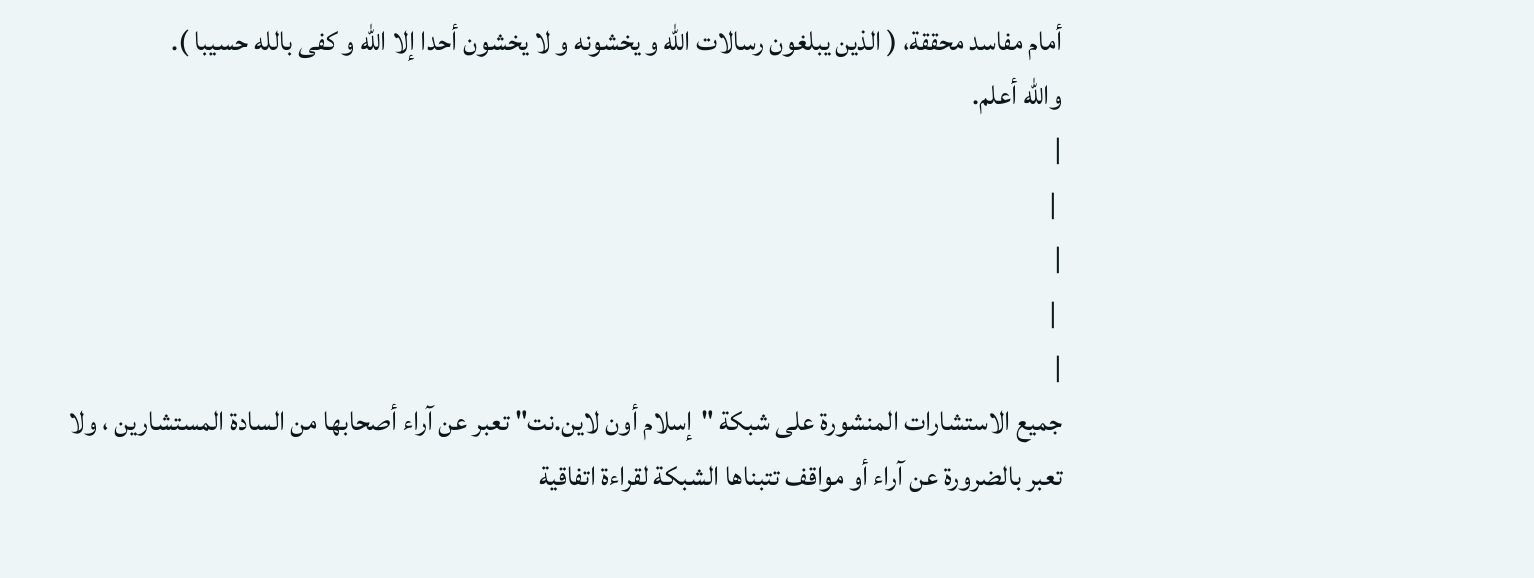أمام مفاسد محققة، ( الذين يبلغون رسالات الله و يخشونه و لا يخشون أحدا إلا الله و كفى بالله حسيبا ).
والله أعلم.
|
 |
|
 |
|
جميع الاستشارات المنشورة على شبكة "إسلام أون لاين.نت" تعبر عن آراء أصحابها من السادة المستشارين ، ولا تعبر بالضرورة عن آراء أو مواقف تتبناها الشبكة لقراءة اتفاقية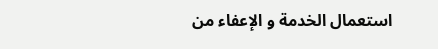استعمال الخدمة و الإعفاء من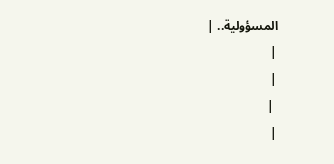المسؤولية.. |
|
|
 |
|